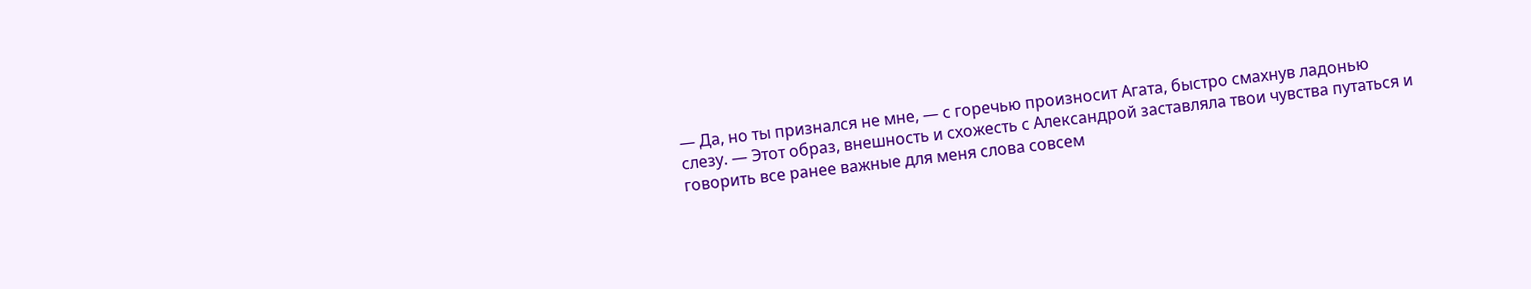— Да, но ты признался не мне, — с горечью произносит Агата, быстро смахнув ладонью слезу. — Этот образ, внешность и схожесть с Александрой заставляла твои чувства путаться и говорить все ранее важные для меня слова совсем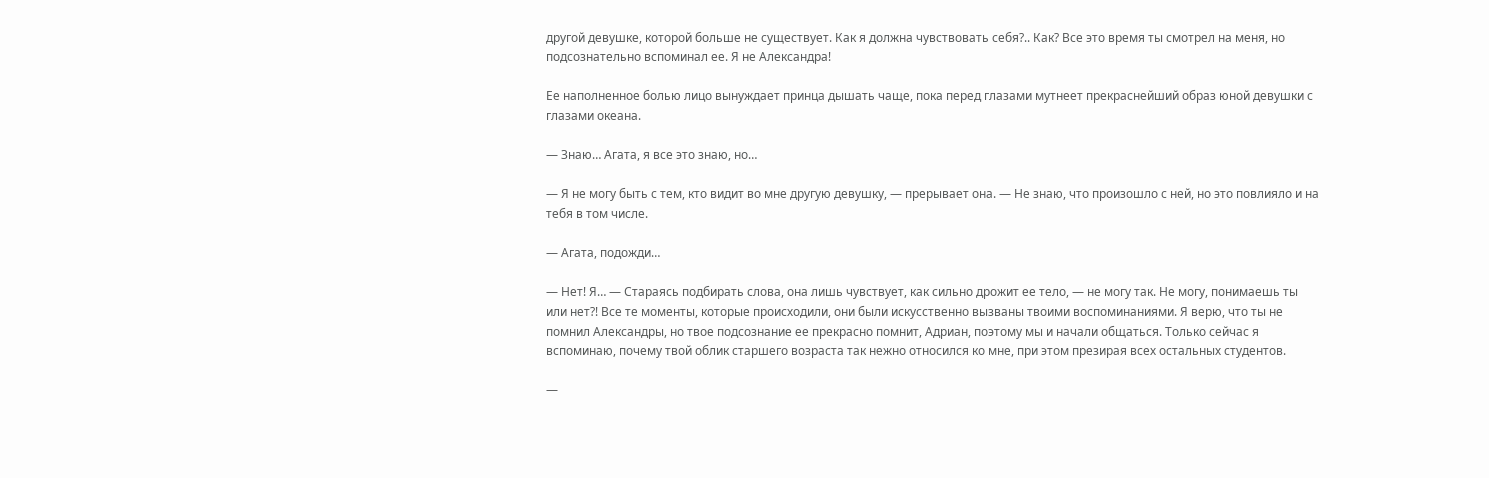другой девушке, которой больше не существует. Как я должна чувствовать себя?.. Как? Все это время ты смотрел на меня, но подсознательно вспоминал ее. Я не Александра!

Ее наполненное болью лицо вынуждает принца дышать чаще, пока перед глазами мутнеет прекраснейший образ юной девушки с глазами океана.

— Знаю… Агата, я все это знаю, но…

— Я не могу быть с тем, кто видит во мне другую девушку, — прерывает она. — Не знаю, что произошло с ней, но это повлияло и на тебя в том числе.

— Агата, подожди…

— Нет! Я… — Стараясь подбирать слова, она лишь чувствует, как сильно дрожит ее тело, — не могу так. Не могу, понимаешь ты или нет?! Все те моменты, которые происходили, они были искусственно вызваны твоими воспоминаниями. Я верю, что ты не помнил Александры, но твое подсознание ее прекрасно помнит, Адриан, поэтому мы и начали общаться. Только сейчас я вспоминаю, почему твой облик старшего возраста так нежно относился ко мне, при этом презирая всех остальных студентов.

—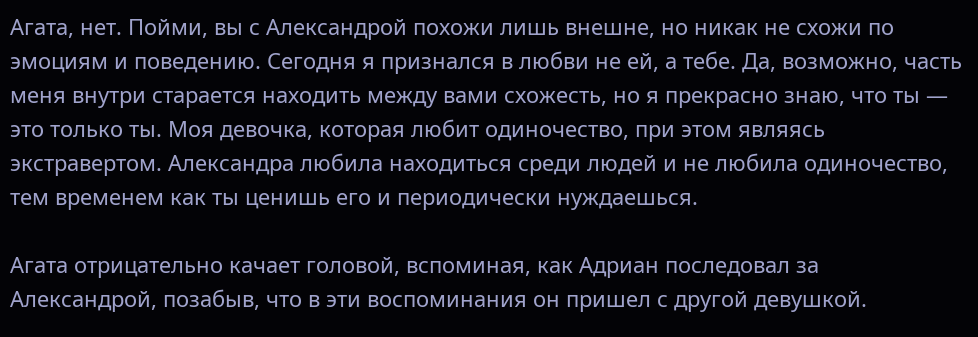Агата, нет. Пойми, вы с Александрой похожи лишь внешне, но никак не схожи по эмоциям и поведению. Сегодня я признался в любви не ей, а тебе. Да, возможно, часть меня внутри старается находить между вами схожесть, но я прекрасно знаю, что ты — это только ты. Моя девочка, которая любит одиночество, при этом являясь экстравертом. Александра любила находиться среди людей и не любила одиночество, тем временем как ты ценишь его и периодически нуждаешься.

Агата отрицательно качает головой, вспоминая, как Адриан последовал за Александрой, позабыв, что в эти воспоминания он пришел с другой девушкой.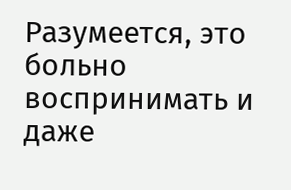Разумеется, это больно воспринимать и даже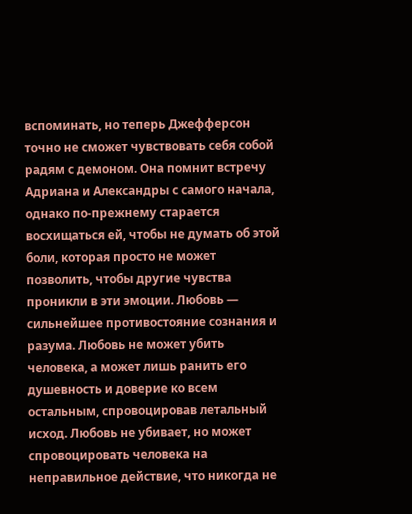вспоминать, но теперь Джефферсон точно не сможет чувствовать себя собой радям с демоном. Она помнит встречу Адриана и Александры с самого начала, однако по-прежнему старается восхищаться ей, чтобы не думать об этой боли, которая просто не может позволить, чтобы другие чувства проникли в эти эмоции. Любовь — сильнейшее противостояние сознания и разума. Любовь не может убить человека, а может лишь ранить его душевность и доверие ко всем остальным, спровоцировав летальный исход. Любовь не убивает, но может спровоцировать человека на неправильное действие, что никогда не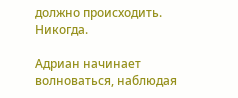должно происходить. Никогда.

Адриан начинает волноваться, наблюдая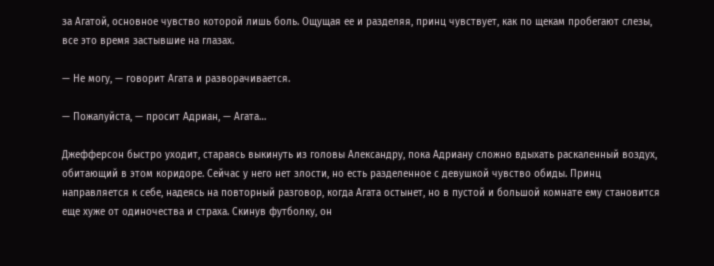за Агатой, основное чувство которой лишь боль. Ощущая ее и разделяя, принц чувствует, как по щекам пробегают слезы, все это время застывшие на глазах.

— Не могу, — говорит Агата и разворачивается.

— Пожалуйста, — просит Адриан, — Агата…

Джефферсон быстро уходит, стараясь выкинуть из головы Александру, пока Адриану сложно вдыхать раскаленный воздух, обитающий в этом коридоре. Сейчас у него нет злости, но есть разделенное с девушкой чувство обиды. Принц направляется к себе, надеясь на повторный разговор, когда Агата остынет, но в пустой и большой комнате ему становится еще хуже от одиночества и страха. Скинув футболку, он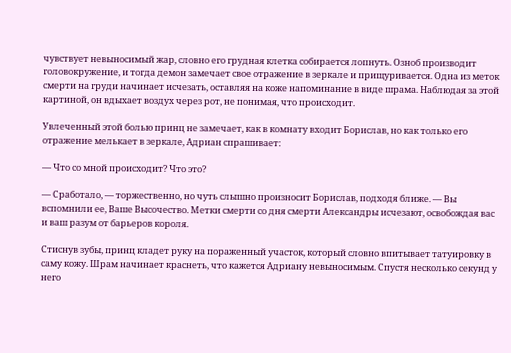чувствует невыносимый жар, словно его грудная клетка собирается лопнуть. Озноб производит головокружение, и тогда демон замечает свое отражение в зеркале и прищуривается. Одна из меток смерти на груди начинает исчезать, оставляя на коже напоминание в виде шрама. Наблюдая за этой картиной, он вдыхает воздух через рот, не понимая, что происходит.

Увлеченный этой болью принц не замечает, как в комнату входит Борислав, но как только его отражение мелькает в зеркале, Адриан спрашивает:

— Что со мной происходит? Что это?

— Сработало, — торжественно, но чуть слышно произносит Борислав, подходя ближе. — Вы вспомнили ее, Ваше Высочество. Метки смерти со дня смерти Александры исчезают, освобождая вас и ваш разум от барьеров короля.

Стиснув зубы, принц кладет руку на пораженный участок, который словно впитывает татуировку в саму кожу. Шрам начинает краснеть, что кажется Адриану невыносимым. Спустя несколько секунд у него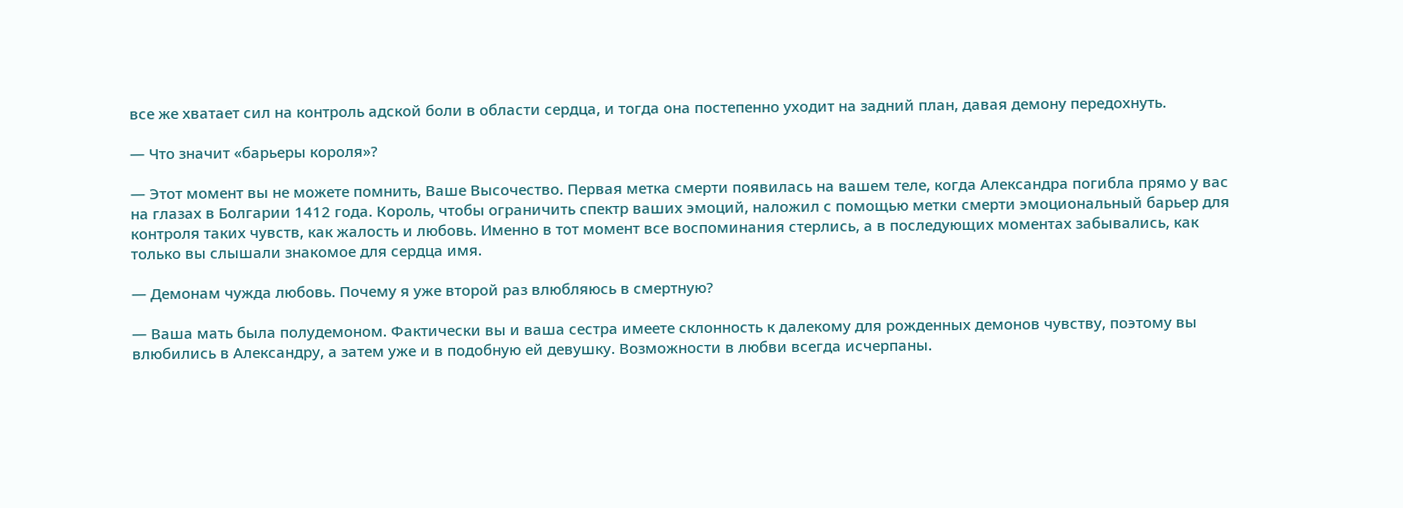все же хватает сил на контроль адской боли в области сердца, и тогда она постепенно уходит на задний план, давая демону передохнуть.

— Что значит «барьеры короля»?

— Этот момент вы не можете помнить, Ваше Высочество. Первая метка смерти появилась на вашем теле, когда Александра погибла прямо у вас на глазах в Болгарии 1412 года. Король, чтобы ограничить спектр ваших эмоций, наложил с помощью метки смерти эмоциональный барьер для контроля таких чувств, как жалость и любовь. Именно в тот момент все воспоминания стерлись, а в последующих моментах забывались, как только вы слышали знакомое для сердца имя.

— Демонам чужда любовь. Почему я уже второй раз влюбляюсь в смертную?

— Ваша мать была полудемоном. Фактически вы и ваша сестра имеете склонность к далекому для рожденных демонов чувству, поэтому вы влюбились в Александру, а затем уже и в подобную ей девушку. Возможности в любви всегда исчерпаны.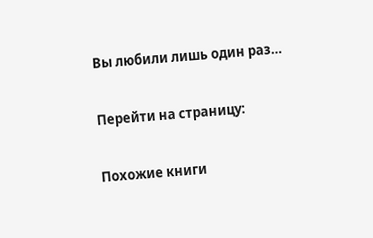Вы любили лишь один раз…

Перейти на страницу:

Похожие книги